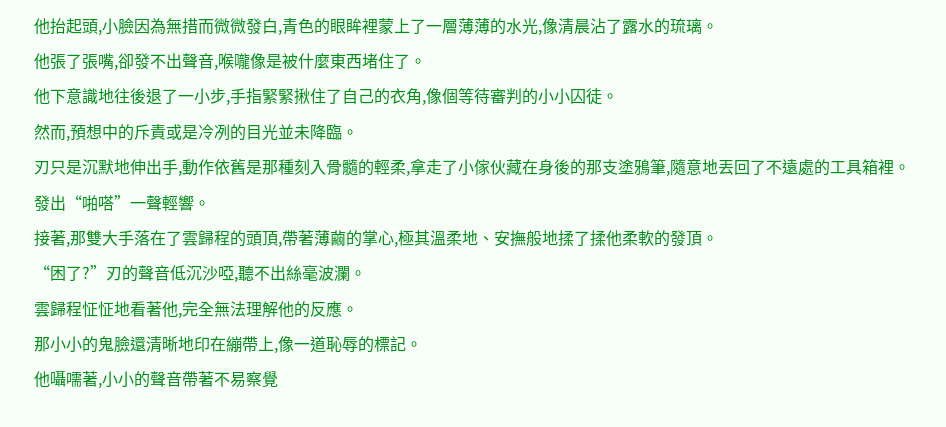他抬起頭,小臉因為無措而微微發白,青色的眼眸裡蒙上了一層薄薄的水光,像清晨沾了露水的琉璃。
他張了張嘴,卻發不出聲音,喉嚨像是被什麼東西堵住了。
他下意識地往後退了一小步,手指緊緊揪住了自己的衣角,像個等待審判的小小囚徒。
然而,預想中的斥責或是冷冽的目光並未降臨。
刃只是沉默地伸出手,動作依舊是那種刻入骨髓的輕柔,拿走了小傢伙藏在身後的那支塗鴉筆,隨意地丟回了不遠處的工具箱裡。發出“啪嗒”一聲輕響。
接著,那雙大手落在了雲歸程的頭頂,帶著薄繭的掌心,極其溫柔地、安撫般地揉了揉他柔軟的發頂。
“困了?”刃的聲音低沉沙啞,聽不出絲毫波瀾。
雲歸程怔怔地看著他,完全無法理解他的反應。
那小小的鬼臉還清晰地印在繃帶上,像一道恥辱的標記。
他囁嚅著,小小的聲音帶著不易察覺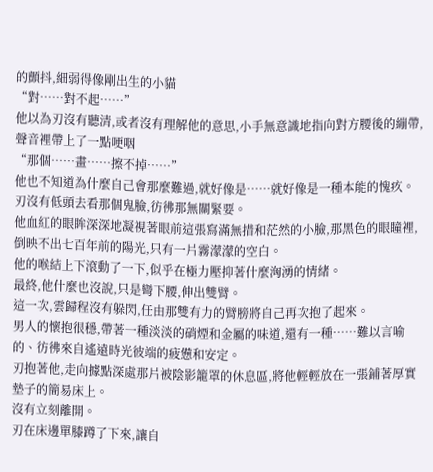的顫抖,細弱得像剛出生的小貓
“對……對不起……”
他以為刃沒有聽清,或者沒有理解他的意思,小手無意識地指向對方腰後的繃帶,聲音裡帶上了一點哽咽
“那個……畫……擦不掉……”
他也不知道為什麼自己會那麼難過,就好像是……就好像是一種本能的愧疚。
刃沒有低頭去看那個鬼臉,彷彿那無關緊要。
他血紅的眼眸深深地凝視著眼前這張寫滿無措和茫然的小臉,那黑色的眼瞳裡,倒映不出七百年前的陽光,只有一片霧濛濛的空白。
他的喉結上下滾動了一下,似乎在極力壓抑著什麼洶湧的情緒。
最終,他什麼也沒說,只是彎下腰,伸出雙臂。
這一次,雲歸程沒有躲閃,任由那雙有力的臂膀將自己再次抱了起來。
男人的懷抱很穩,帶著一種淡淡的硝煙和金屬的味道,還有一種……難以言喻的、彷彿來自遙遠時光彼端的疲憊和安定。
刃抱著他,走向據點深處那片被陰影籠罩的休息區,將他輕輕放在一張鋪著厚實墊子的簡易床上。
沒有立刻離開。
刃在床邊單膝蹲了下來,讓自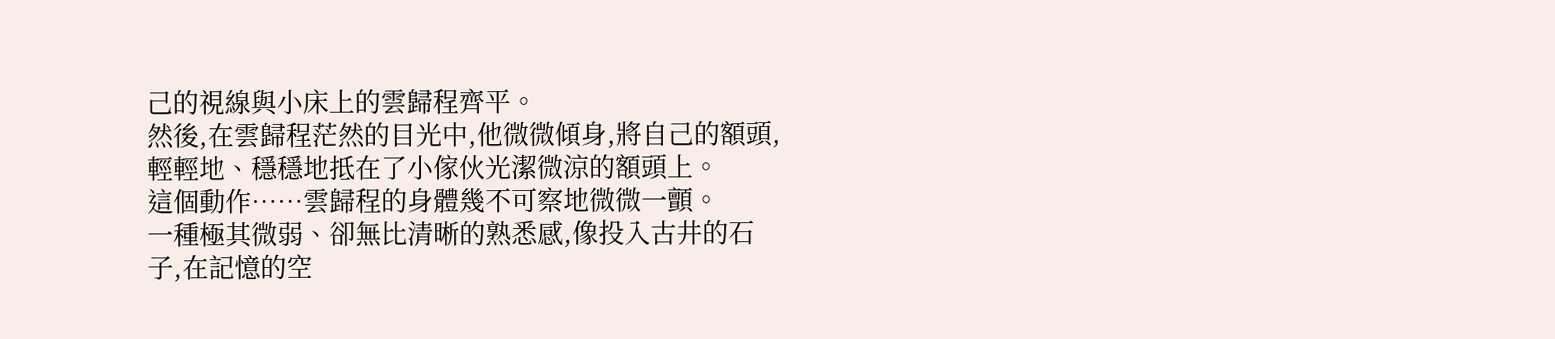己的視線與小床上的雲歸程齊平。
然後,在雲歸程茫然的目光中,他微微傾身,將自己的額頭,輕輕地、穩穩地抵在了小傢伙光潔微涼的額頭上。
這個動作……雲歸程的身體幾不可察地微微一顫。
一種極其微弱、卻無比清晰的熟悉感,像投入古井的石子,在記憶的空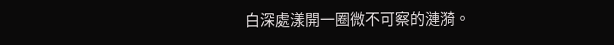白深處漾開一圈微不可察的漣漪。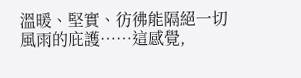溫暖、堅實、彷彿能隔絕一切風雨的庇護……這感覺,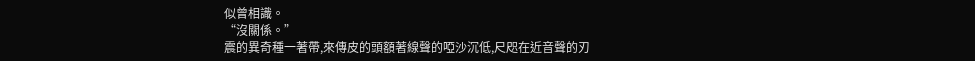似曾相識。
“沒關係。”
震的異奇種一著帶,來傳皮的頭額著線聲的啞沙沉低,尺咫在近音聲的刃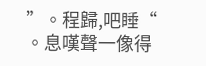”。程歸,吧睡“
。息嘆聲一像得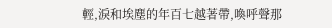輕,淚和埃塵的年百七越著帶,喚呼聲那